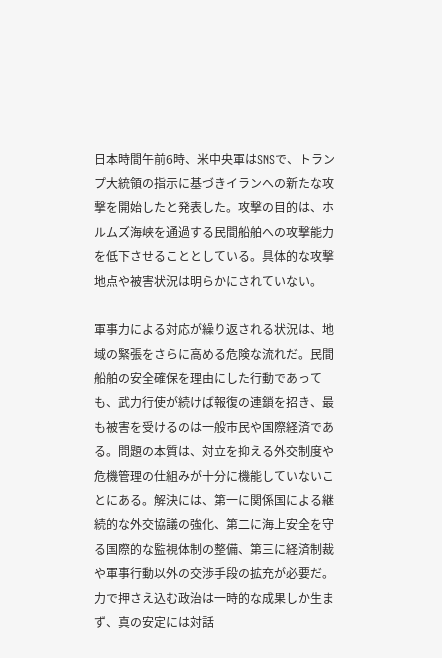日本時間午前6時、米中央軍はSNSで、トランプ大統領の指示に基づきイランへの新たな攻撃を開始したと発表した。攻撃の目的は、ホルムズ海峡を通過する民間船舶への攻撃能力を低下させることとしている。具体的な攻撃地点や被害状況は明らかにされていない。

軍事力による対応が繰り返される状況は、地域の緊張をさらに高める危険な流れだ。民間船舶の安全確保を理由にした行動であっても、武力行使が続けば報復の連鎖を招き、最も被害を受けるのは一般市民や国際経済である。問題の本質は、対立を抑える外交制度や危機管理の仕組みが十分に機能していないことにある。解決には、第一に関係国による継続的な外交協議の強化、第二に海上安全を守る国際的な監視体制の整備、第三に経済制裁や軍事行動以外の交渉手段の拡充が必要だ。力で押さえ込む政治は一時的な成果しか生まず、真の安定には対話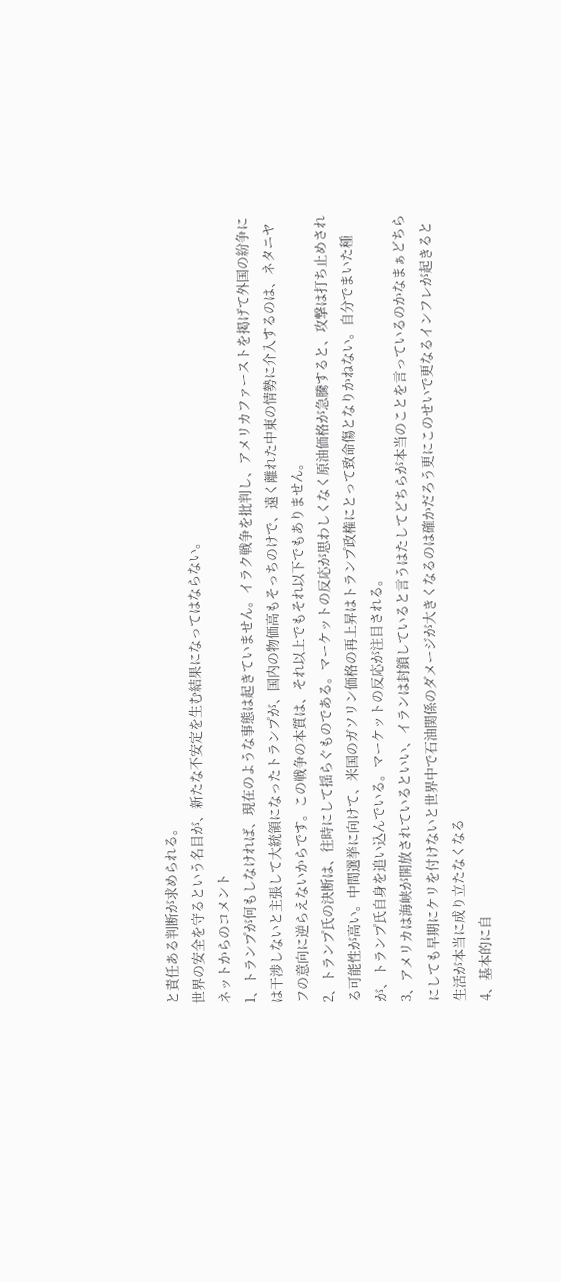と責任ある判断が求められる。
世界の安全を守るという名目が、新たな不安定を生む結果になってはならない。
ネットからのコメント
1、トランプが何もしなければ、現在のような事態は起きていません。イラク戦争を批判し、アメリカファーストを掲げて外国の紛争には干渉しないと主張して大統領になったトランプが、国内の物価高もそっちのけで、遠く離れた中東の情勢に介入するのは、ネタニヤフの意向に逆らえないからです。この戦争の本質は、それ以上でもそれ以下でもありません。
2、トランプ氏の決断は、往時にして揺らぐものである。マーケットの反応が思わしくなく原油価格が急騰すると、攻撃は打ち止めされる可能性が高い。中間選挙に向けて、米国のガソリン価格の再上昇はトランプ政権にとって致命傷となりかねない。自分でまいた種が、トランプ氏自身を追い込んでいる。マーケットの反応が注目される。
3、アメリカは海峡が開放されているといい、イランは封鎖していると言うはたしてどちらが本当のことを言っているのかなまぁどちらにしても早期にケリを付けないと世界中で石油関係のダメージが大きくなるのは確かだろう更にこのせいで更なるインフレが起きると生活が本当に成り立たなくなる
4、基本的に自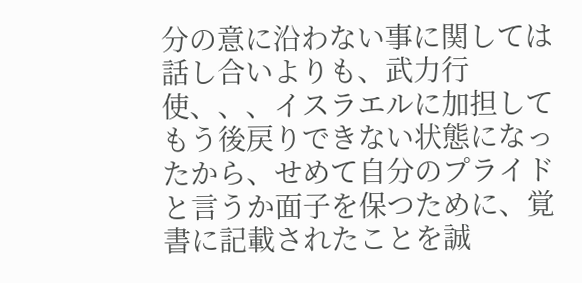分の意に沿わない事に関しては話し合いよりも、武力行使、、、イスラエルに加担してもう後戻りできない状態になったから、せめて自分のプライドと言うか面子を保つために、覚書に記載されたことを誠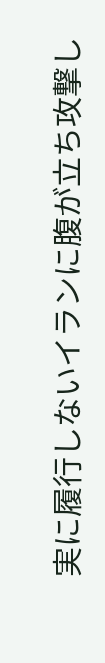実に履行しないイランに腹が立ち攻撃し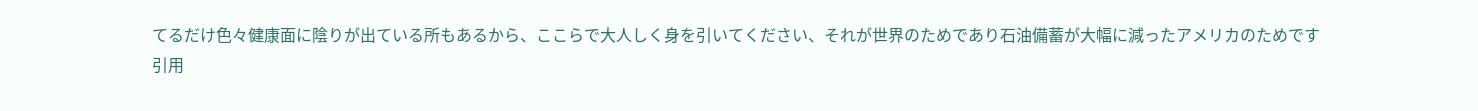てるだけ色々健康面に陰りが出ている所もあるから、ここらで大人しく身を引いてください、それが世界のためであり石油備蓄が大幅に減ったアメリカのためです
引用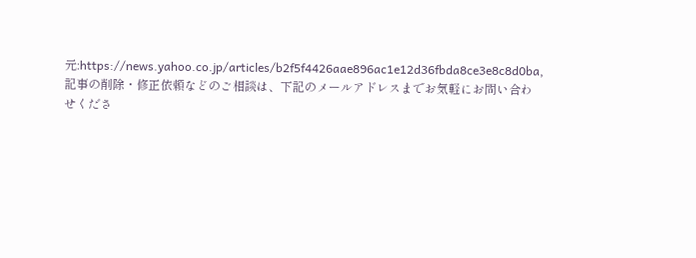元:https://news.yahoo.co.jp/articles/b2f5f4426aae896ac1e12d36fbda8ce3e8c8d0ba,記事の削除・修正依頼などのご相談は、下記のメールアドレスまでお気軽にお問い合わせくださ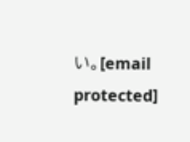い。[email protected]